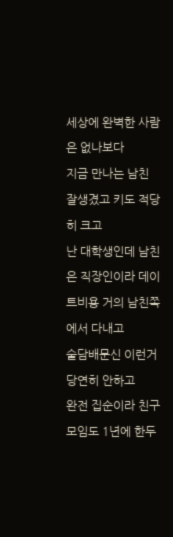세상에 완벽한 사람은 없나보다
지금 만나는 남친
잘생겼고 키도 적당히 크고
난 대학생인데 남친은 직장인이라 데이트비용 거의 남친쪽에서 다내고
술담배문신 이런거 당연히 안하고
완전 집순이라 친구모임도 1년에 한두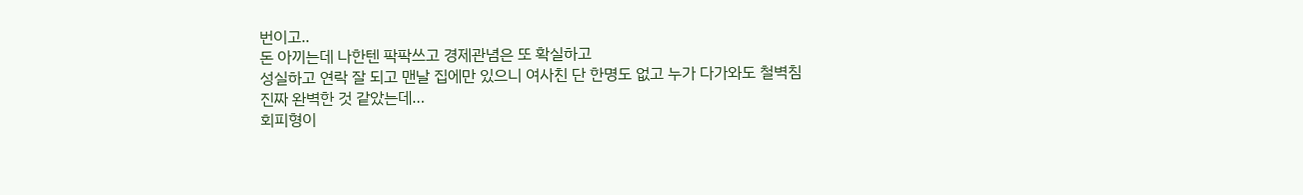번이고..
돈 아끼는데 나한텐 팍팍쓰고 경제관념은 또 확실하고
성실하고 연락 잘 되고 맨날 집에만 있으니 여사친 단 한명도 없고 누가 다가와도 철벽침
진짜 완벽한 것 같았는데…
회피형이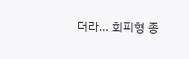더라… 회피형 종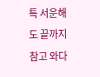특 서운해도 끝까지 참고 와다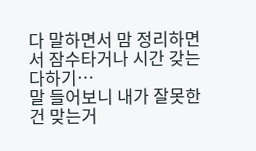다 말하면서 맘 정리하면서 잠수타거나 시간 갖는다하기…
말 들어보니 내가 잘못한건 맞는거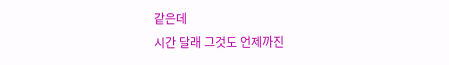같은데
시간 달래 그것도 언제까진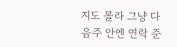지도 몰라 그냥 다음주 안엔 연락 준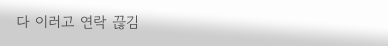다 이러고 연락 끊김